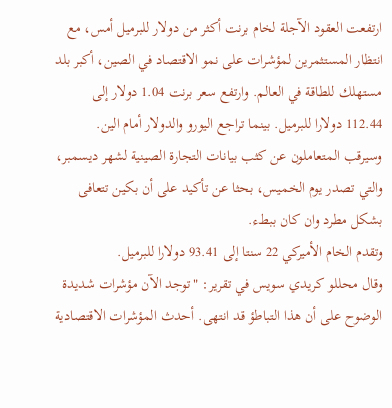ارتفعت العقود الآجلة لخام برنت أكثر من دولار للبرميل أمس، مع انتظار المستثمرين لمؤشرات على نمو الاقتصاد في الصين، أكبر بلد مستهلك للطاقة في العالم. وارتفع سعر برنت 1.04 دولار إلى 112.44 دولارا للبرميل. بينما تراجع اليورو والدولار أمام الين.
وسيرقب المتعاملون عن كثب بيانات التجارة الصينية لشهر ديسمبر، والتي تصدر يوم الخميس، بحثا عن تأكيد على أن بكين تتعافى بشكل مطرد وان كان ببطء.
وتقدم الخام الأميركي 22 سنتا إلى 93.41 دولارا للبرميل.
وقال محللو كريدي سويس في تقرير: "توجد الآن مؤشرات شديدة الوضوح على أن هذا التباطؤ قد انتهى. أحدث المؤشرات الاقتصادية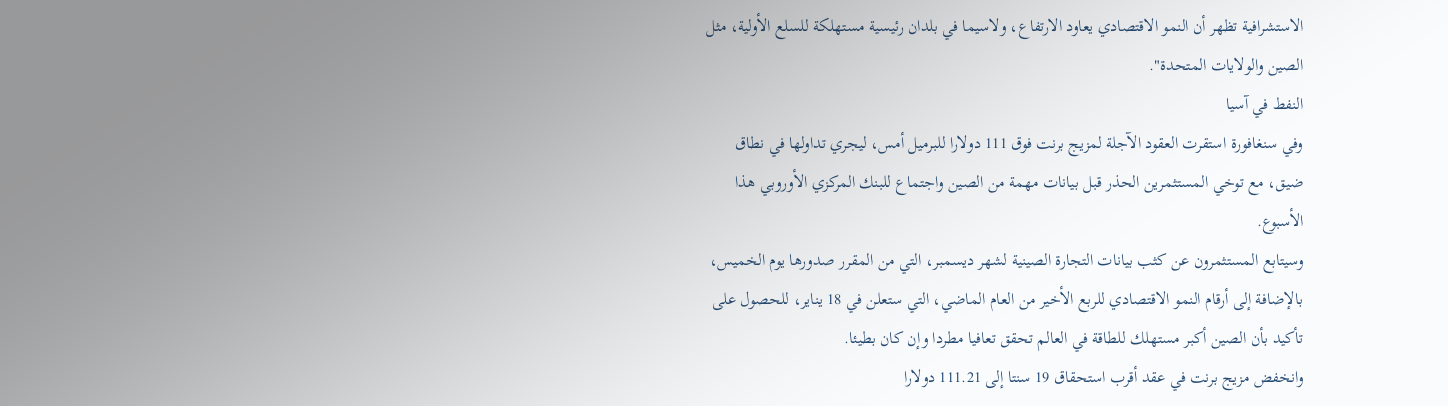الاستشرافية تظهر أن النمو الاقتصادي يعاود الارتفاع، ولاسيما في بلدان رئيسية مستهلكة للسلع الأولية، مثل الصين والولايات المتحدة".
النفط في آسيا
وفي سنغافورة استقرت العقود الآجلة لمزيج برنت فوق 111 دولارا للبرميل أمس، ليجري تداولها في نطاق ضيق، مع توخي المستثمرين الحذر قبل بيانات مهمة من الصين واجتماع للبنك المركزي الأوروبي هذا الأسبوع.
وسيتابع المستثمرون عن كثب بيانات التجارة الصينية لشهر ديسمبر، التي من المقرر صدورها يوم الخميس، بالإضافة إلى أرقام النمو الاقتصادي للربع الأخير من العام الماضي، التي ستعلن في 18 يناير، للحصول على تأكيد بأن الصين أكبر مستهلك للطاقة في العالم تحقق تعافيا مطردا وإن كان بطيئا.
وانخفض مزيج برنت في عقد أقرب استحقاق 19 سنتا إلى 111.21 دولارا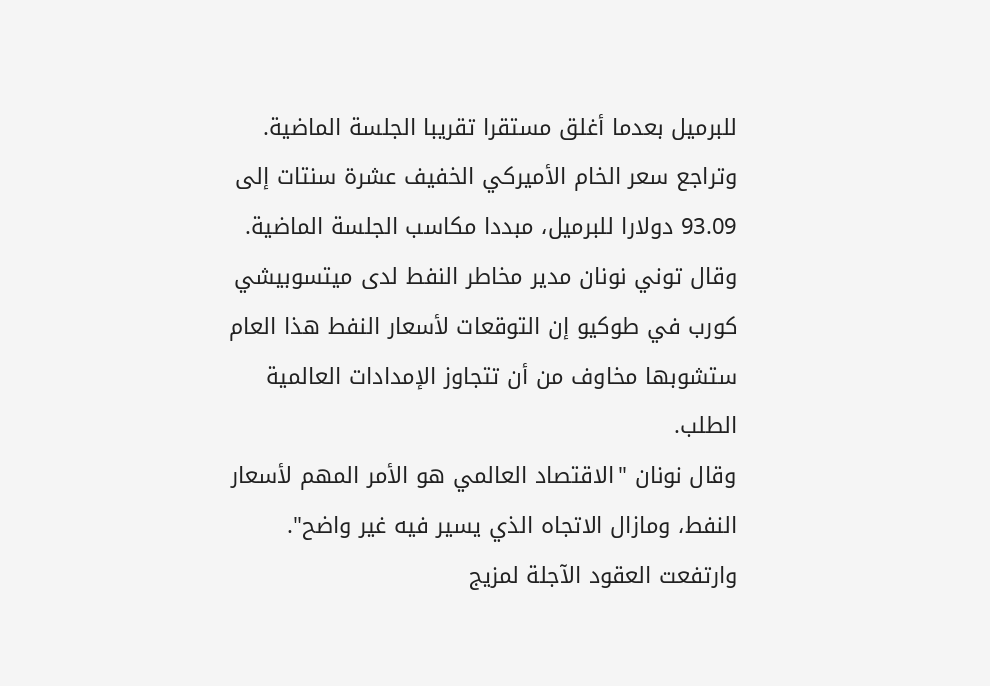للبرميل بعدما أغلق مستقرا تقريبا الجلسة الماضية.
وتراجع سعر الخام الأميركي الخفيف عشرة سنتات إلى 93.09 دولارا للبرميل، مبددا مكاسب الجلسة الماضية.
وقال توني نونان مدير مخاطر النفط لدى ميتسوبيشي كورب في طوكيو إن التوقعات لأسعار النفط هذا العام ستشوبها مخاوف من أن تتجاوز الإمدادات العالمية الطلب.
وقال نونان "الاقتصاد العالمي هو الأمر المهم لأسعار النفط، ومازال الاتجاه الذي يسير فيه غير واضح".
وارتفعت العقود الآجلة لمزيج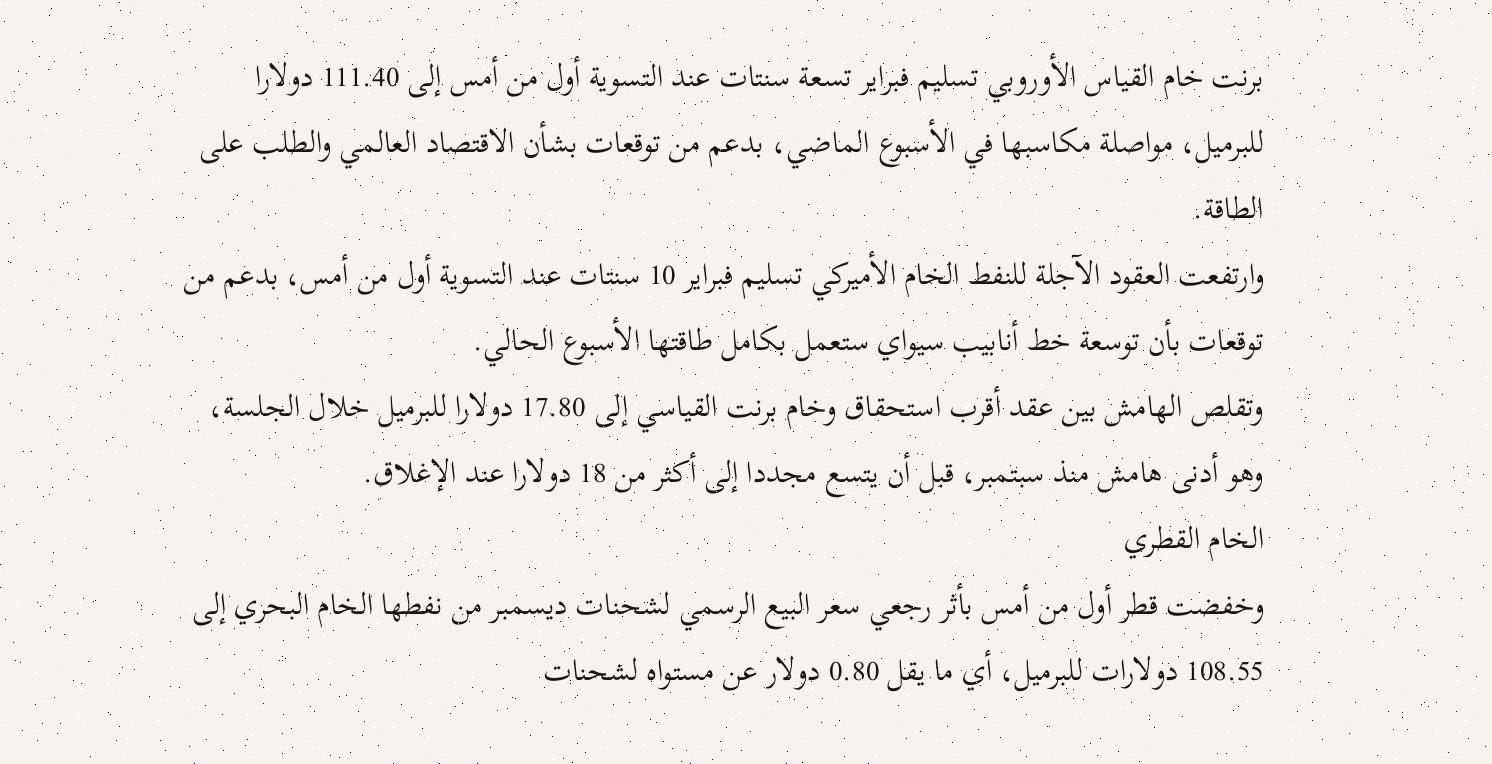برنت خام القياس الأوروبي تسليم فبراير تسعة سنتات عند التسوية أول من أمس إلى 111.40 دولارا للبرميل، مواصلة مكاسبها في الأسبوع الماضي، بدعم من توقعات بشأن الاقتصاد العالمي والطلب على الطاقة.
وارتفعت العقود الآجلة للنفط الخام الأميركي تسليم فبراير 10 سنتات عند التسوية أول من أمس، بدعم من توقعات بأن توسعة خط أنابيب سيواي ستعمل بكامل طاقتها الأسبوع الحالي.
وتقلص الهامش بين عقد أقرب استحقاق وخام برنت القياسي إلى 17.80 دولارا للبرميل خلال الجلسة، وهو أدنى هامش منذ سبتمبر، قبل أن يتسع مجددا إلى أكثر من 18 دولارا عند الإغلاق.
الخام القطري
وخفضت قطر أول من أمس بأثر رجعي سعر البيع الرسمي لشحنات ديسمبر من نفطها الخام البحري إلى 108.55 دولارات للبرميل، أي ما يقل 0.80 دولار عن مستواه لشحنات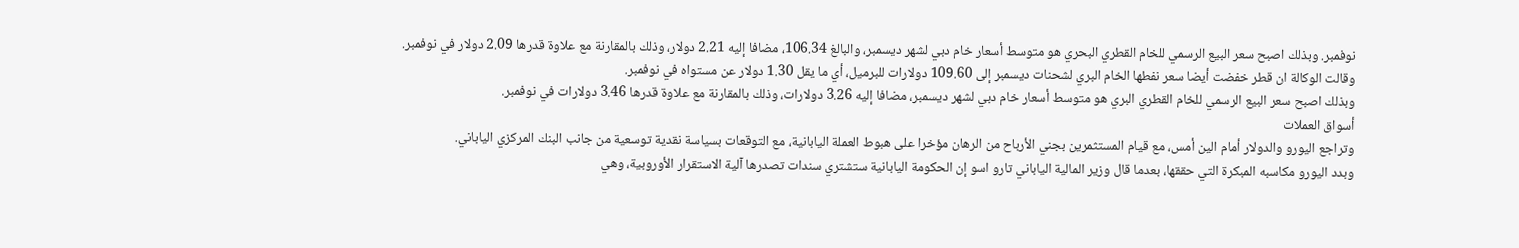نوفمبر. وبذلك اصبح سعر البيع الرسمي للخام القطري البحري هو متوسط أسعار خام دبي لشهر ديسمبر، والبالغ 106.34، مضافا إليه 2.21 دولار، وذلك بالمقارنة مع علاوة قدرها 2.09 دولار في نوفمبر.
وقالت الوكالة ان قطر خفضت أيضا سعر نفطها الخام البري لشحنات ديسمبر إلى 109.60 دولارات للبرميل، أي ما يقل 1.30 دولار عن مستواه في نوفمبر.
وبذلك اصبح سعر البيع الرسمي للخام القطري البري هو متوسط أسعار خام دبي لشهر ديسمبر، مضافا إليه 3.26 دولارات، وذلك بالمقارنة مع علاوة قدرها 3.46 دولارات في نوفمبر.
أسواق العملات
وتراجع اليورو والدولار أمام الين أمس، مع قيام المستثمرين بجني الأرباح من الرهان مؤخرا على هبوط العملة اليابانية، مع التوقعات بسياسة نقدية توسعية من جانب البنك المركزي الياباني.
وبدد اليورو مكاسبه المبكرة التي حققها، بعدما قال وزير المالية الياباني تارو اسو إن الحكومة اليابانية ستشتري سندات تصدرها آلية الاستقرار الأوروبية، وهي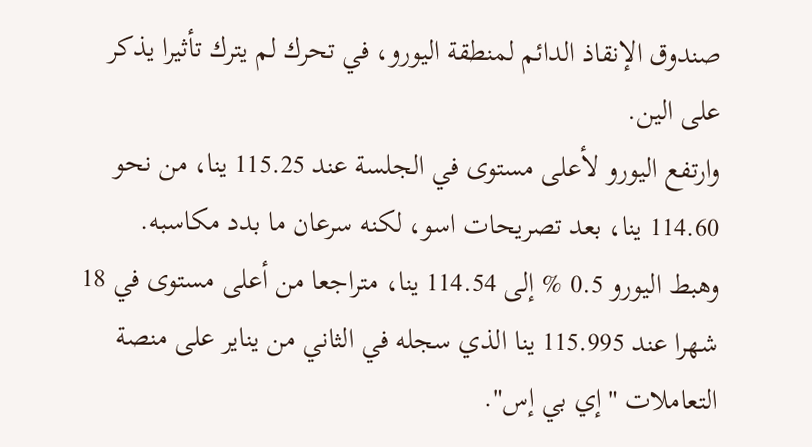صندوق الإنقاذ الدائم لمنطقة اليورو، في تحرك لم يترك تأثيرا يذكر على الين.
وارتفع اليورو لأعلى مستوى في الجلسة عند 115.25 ينا، من نحو 114.60 ينا، بعد تصريحات اسو، لكنه سرعان ما بدد مكاسبه.
وهبط اليورو 0.5 % إلى 114.54 ينا، متراجعا من أعلى مستوى في 18 شهرا عند 115.995 ينا الذي سجله في الثاني من يناير على منصة التعاملات "إي بي إس".